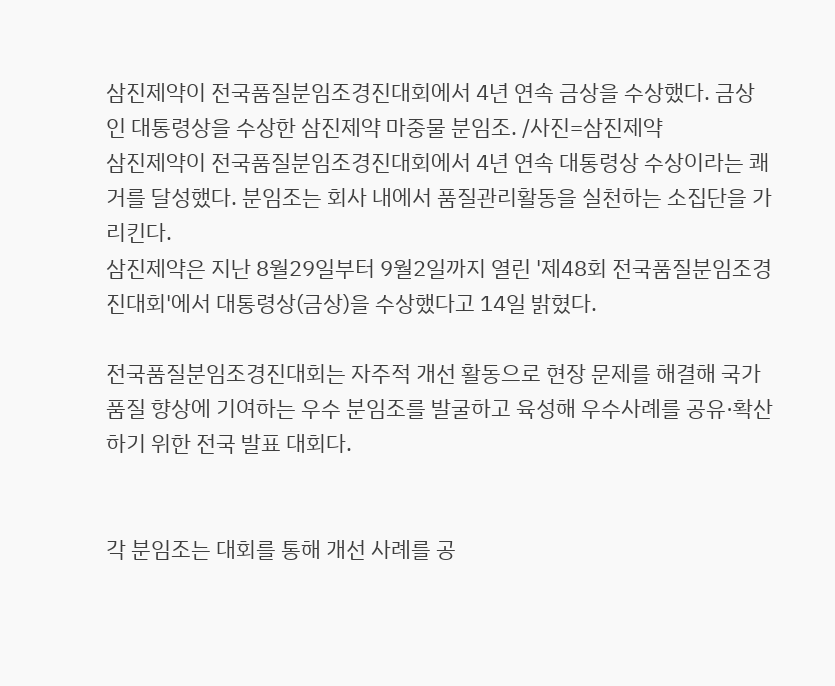삼진제약이 전국품질분임조경진대회에서 4년 연속 금상을 수상했다. 금상인 대통령상을 수상한 삼진제약 마중물 분임조. /사진=삼진제약
삼진제약이 전국품질분임조경진대회에서 4년 연속 대통령상 수상이라는 쾌거를 달성했다. 분임조는 회사 내에서 품질관리활동을 실천하는 소집단을 가리킨다.
삼진제약은 지난 8월29일부터 9월2일까지 열린 '제48회 전국품질분임조경진대회'에서 대통령상(금상)을 수상했다고 14일 밝혔다.

전국품질분임조경진대회는 자주적 개선 활동으로 현장 문제를 해결해 국가 품질 향상에 기여하는 우수 분임조를 발굴하고 육성해 우수사례를 공유·확산하기 위한 전국 발표 대회다.


각 분임조는 대회를 통해 개선 사례를 공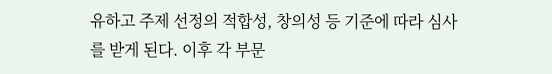유하고 주제 선정의 적합성, 창의성 등 기준에 따라 심사를 받게 된다. 이후 각 부문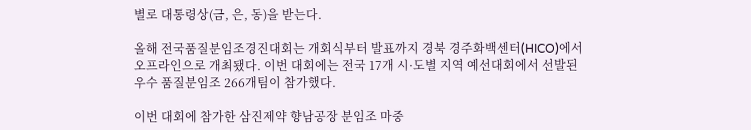별로 대통령상(금, 은, 동)을 받는다.

올해 전국품질분임조경진대회는 개회식부터 발표까지 경북 경주화백센터(HICO)에서 오프라인으로 개최됐다. 이번 대회에는 전국 17개 시·도별 지역 예선대회에서 선발된 우수 품질분임조 266개팀이 참가했다.

이번 대회에 참가한 삼진제약 향남공장 분임조 마중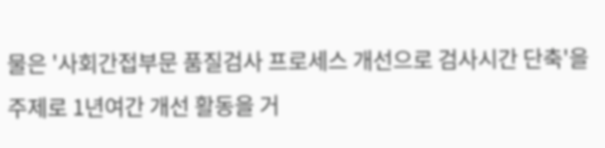물은 '사회간접부문 품질검사 프로세스 개선으로 검사시간 단축'을 주제로 1년여간 개선 활동을 거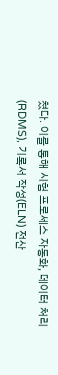쳤다. 이를 통해 시험 프로세스 자동화, 데이터 처리(RDMS), 기록서 작성(ELN) 전산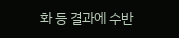화 등 결과에 수반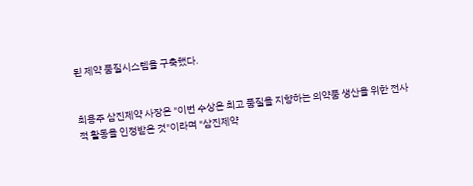된 제약 품질시스템을 구축했다.


최용주 삼진제약 사장은 "이번 수상은 최고 품질을 지향하는 의약품 생산을 위한 전사적 활동을 인정받은 것"이라며 "삼진제약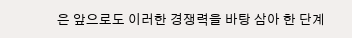은 앞으로도 이러한 경쟁력을 바탕 삼아 한 단계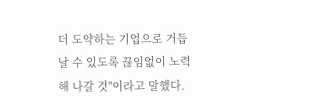더 도약하는 기업으로 거듭날 수 있도록 끊임없이 노력해 나갈 것"이라고 말했다.